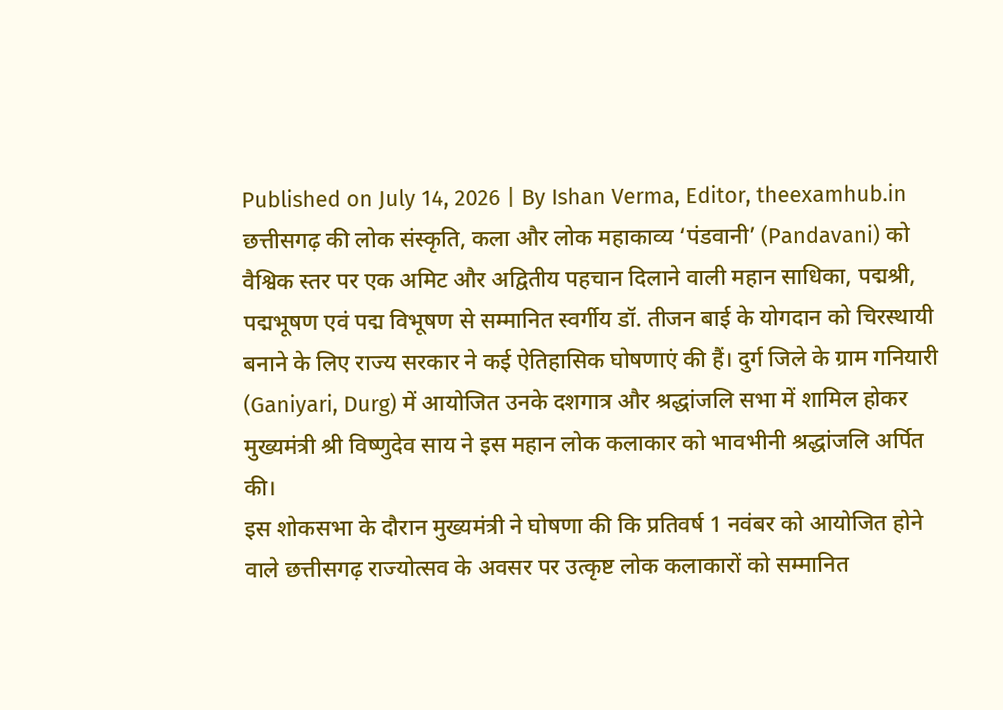Published on July 14, 2026 | By Ishan Verma, Editor, theexamhub.in
छत्तीसगढ़ की लोक संस्कृति, कला और लोक महाकाव्य ‘पंडवानी’ (Pandavani) को वैश्विक स्तर पर एक अमिट और अद्वितीय पहचान दिलाने वाली महान साधिका, पद्मश्री, पद्मभूषण एवं पद्म विभूषण से सम्मानित स्वर्गीय डॉ. तीजन बाई के योगदान को चिरस्थायी बनाने के लिए राज्य सरकार ने कई ऐतिहासिक घोषणाएं की हैं। दुर्ग जिले के ग्राम गनियारी (Ganiyari, Durg) में आयोजित उनके दशगात्र और श्रद्धांजलि सभा में शामिल होकर मुख्यमंत्री श्री विष्णुदेव साय ने इस महान लोक कलाकार को भावभीनी श्रद्धांजलि अर्पित की।
इस शोकसभा के दौरान मुख्यमंत्री ने घोषणा की कि प्रतिवर्ष 1 नवंबर को आयोजित होने वाले छत्तीसगढ़ राज्योत्सव के अवसर पर उत्कृष्ट लोक कलाकारों को सम्मानित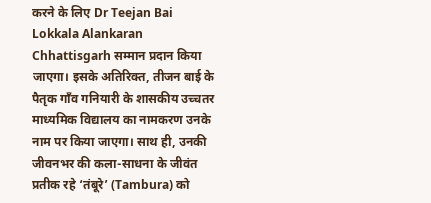करने के लिए Dr Teejan Bai Lokkala Alankaran Chhattisgarh सम्मान प्रदान किया जाएगा। इसके अतिरिक्त, तीजन बाई के पैतृक गाँव गनियारी के शासकीय उच्चतर माध्यमिक विद्यालय का नामकरण उनके नाम पर किया जाएगा। साथ ही, उनकी जीवनभर की कला-साधना के जीवंत प्रतीक रहे ‘तंबूरे’ (Tambura) को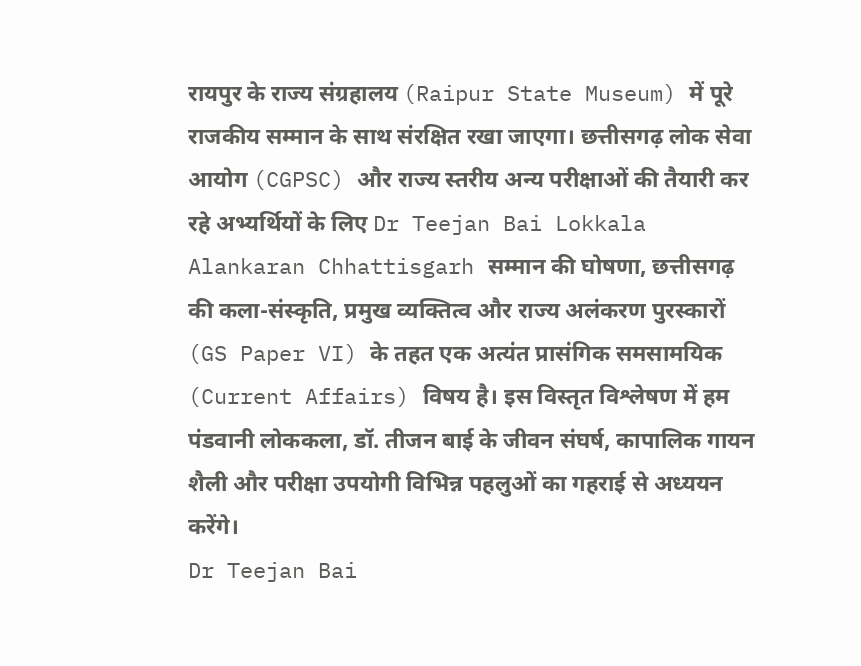रायपुर के राज्य संग्रहालय (Raipur State Museum) में पूरे राजकीय सम्मान के साथ संरक्षित रखा जाएगा। छत्तीसगढ़ लोक सेवा आयोग (CGPSC) और राज्य स्तरीय अन्य परीक्षाओं की तैयारी कर रहे अभ्यर्थियों के लिए Dr Teejan Bai Lokkala Alankaran Chhattisgarh सम्मान की घोषणा, छत्तीसगढ़ की कला-संस्कृति, प्रमुख व्यक्तित्व और राज्य अलंकरण पुरस्कारों (GS Paper VI) के तहत एक अत्यंत प्रासंगिक समसामयिक (Current Affairs) विषय है। इस विस्तृत विश्लेषण में हम पंडवानी लोककला, डॉ. तीजन बाई के जीवन संघर्ष, कापालिक गायन शैली और परीक्षा उपयोगी विभिन्न पहलुओं का गहराई से अध्ययन करेंगे।
Dr Teejan Bai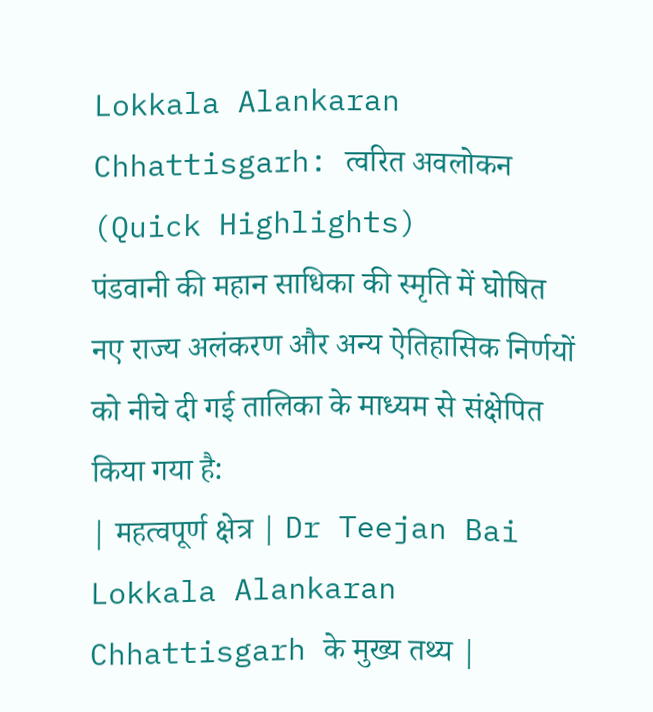Lokkala Alankaran Chhattisgarh: त्वरित अवलोकन (Quick Highlights)
पंडवानी की महान साधिका की स्मृति में घोषित नए राज्य अलंकरण और अन्य ऐतिहासिक निर्णयों को नीचे दी गई तालिका के माध्यम से संक्षेपित किया गया है:
| महत्वपूर्ण क्षेत्र | Dr Teejan Bai Lokkala Alankaran Chhattisgarh के मुख्य तथ्य |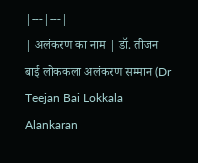|---|---|
| अलंकरण का नाम | डॉ. तीजन बाई लोककला अलंकरण सम्मान (Dr Teejan Bai Lokkala Alankaran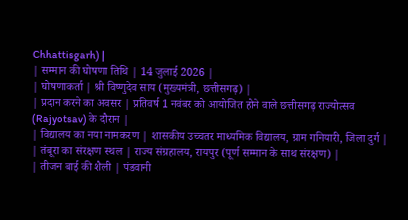Chhattisgarh) |
| सम्मान की घोषणा तिथि | 14 जुलाई 2026 |
| घोषणाकर्ता | श्री विष्णुदेव साय (मुख्यमंत्री, छत्तीसगढ़) |
| प्रदान करने का अवसर | प्रतिवर्ष 1 नवंबर को आयोजित होने वाले छत्तीसगढ़ राज्योत्सव (Rajyotsav) के दौरान |
| विद्यालय का नया नामकरण | शासकीय उच्चतर माध्यमिक विद्यालय, ग्राम गनियारी, जिला दुर्ग |
| तंबूरा का संरक्षण स्थल | राज्य संग्रहालय, रायपुर (पूर्ण सम्मान के साथ संरक्षण) |
| तीजन बाई की शैली | पंडवानी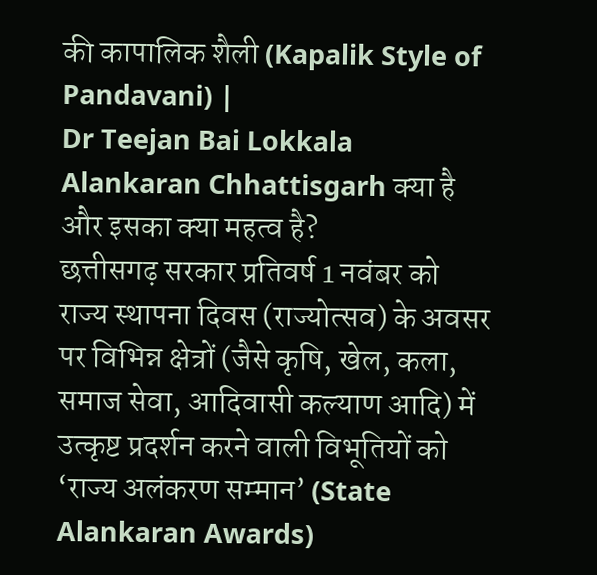की कापालिक शैली (Kapalik Style of Pandavani) |
Dr Teejan Bai Lokkala Alankaran Chhattisgarh क्या है और इसका क्या महत्व है?
छत्तीसगढ़ सरकार प्रतिवर्ष 1 नवंबर को राज्य स्थापना दिवस (राज्योत्सव) के अवसर पर विभिन्न क्षेत्रों (जैसे कृषि, खेल, कला, समाज सेवा, आदिवासी कल्याण आदि) में उत्कृष्ट प्रदर्शन करने वाली विभूतियों को ‘राज्य अलंकरण सम्मान’ (State Alankaran Awards)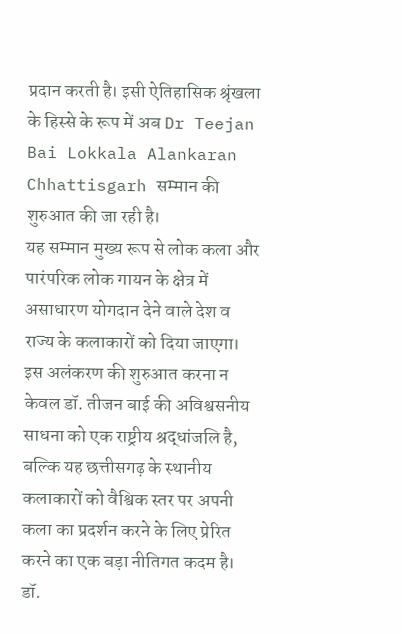प्रदान करती है। इसी ऐतिहासिक श्रृंखला के हिस्से के रूप में अब Dr Teejan Bai Lokkala Alankaran Chhattisgarh सम्मान की शुरुआत की जा रही है।
यह सम्मान मुख्य रूप से लोक कला और पारंपरिक लोक गायन के क्षेत्र में असाधारण योगदान देने वाले देश व राज्य के कलाकारों को दिया जाएगा। इस अलंकरण की शुरुआत करना न केवल डॉ. तीजन बाई की अविश्वसनीय साधना को एक राष्ट्रीय श्रद्धांजलि है, बल्कि यह छत्तीसगढ़ के स्थानीय कलाकारों को वैश्विक स्तर पर अपनी कला का प्रदर्शन करने के लिए प्रेरित करने का एक बड़ा नीतिगत कदम है।
डॉ.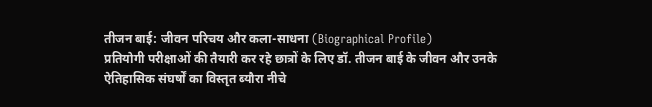तीजन बाई: जीवन परिचय और कला-साधना (Biographical Profile)
प्रतियोगी परीक्षाओं की तैयारी कर रहे छात्रों के लिए डॉ. तीजन बाई के जीवन और उनके ऐतिहासिक संघर्षों का विस्तृत ब्यौरा नीचे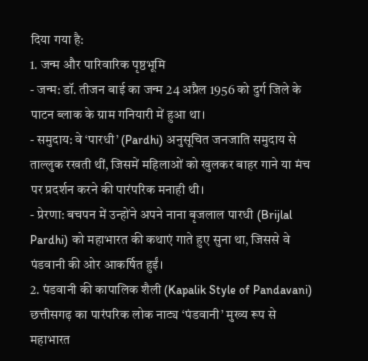दिया गया है:
1. जन्म और पारिवारिक पृष्ठभूमि
- जन्म: डॉ. तीजन बाई का जन्म 24 अप्रैल 1956 को दुर्ग जिले के पाटन ब्लाक के ग्राम गनियारी में हुआ था।
- समुदाय: वे ‘पारधी’ (Pardhi) अनुसूचित जनजाति समुदाय से ताल्लुक रखती थीं, जिसमें महिलाओं को खुलकर बाहर गाने या मंच पर प्रदर्शन करने की पारंपरिक मनाही थी।
- प्रेरणा: बचपन में उन्होंने अपने नाना बृजलाल पारधी (Brijlal Pardhi) को महाभारत की कथाएं गाते हुए सुना था, जिससे वे पंडवानी की ओर आकर्षित हुईं।
2. पंडवानी की कापालिक शैली (Kapalik Style of Pandavani)
छत्तीसगढ़ का पारंपरिक लोक नाट्य ‘पंडवानी’ मुख्य रूप से महाभारत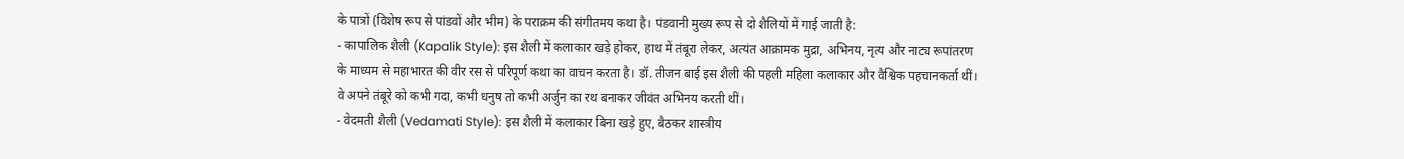के पात्रों (विशेष रूप से पांडवों और भीम) के पराक्रम की संगीतमय कथा है। पंडवानी मुख्य रूप से दो शैलियों में गाई जाती है:
- कापालिक शैली (Kapalik Style): इस शैली में कलाकार खड़े होकर, हाथ में तंबूरा लेकर, अत्यंत आक्रामक मुद्रा, अभिनय, नृत्य और नाट्य रूपांतरण के माध्यम से महाभारत की वीर रस से परिपूर्ण कथा का वाचन करता है। डॉ. तीजन बाई इस शैली की पहली महिला कलाकार और वैश्विक पहचानकर्ता थीं। वे अपने तंबूरे को कभी गदा, कभी धनुष तो कभी अर्जुन का रथ बनाकर जीवंत अभिनय करती थीं।
- वेदमती शैली (Vedamati Style): इस शैली में कलाकार बिना खड़े हुए, बैठकर शास्त्रीय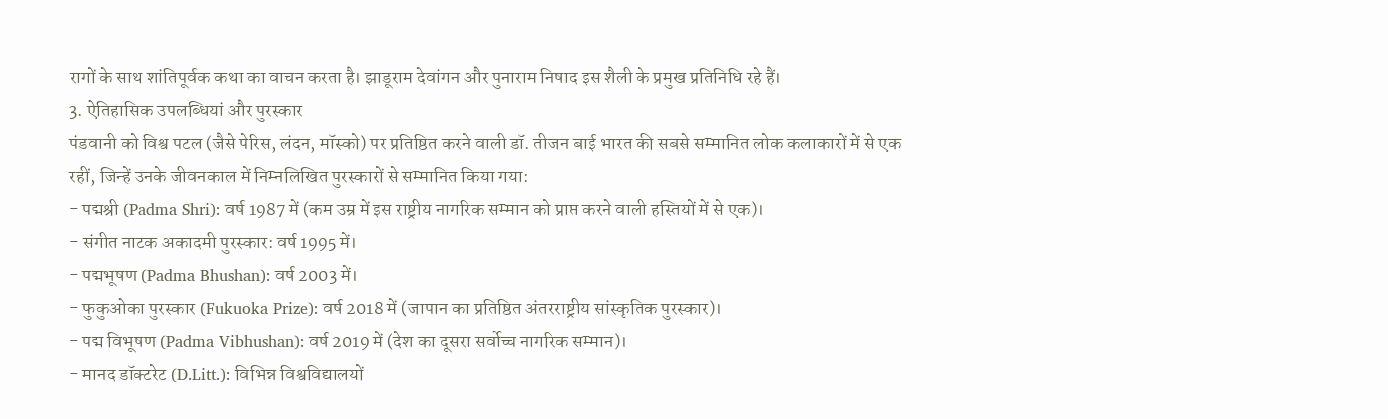रागों के साथ शांतिपूर्वक कथा का वाचन करता है। झाडूराम देवांगन और पुनाराम निषाद इस शैली के प्रमुख प्रतिनिधि रहे हैं।
3. ऐतिहासिक उपलब्धियां और पुरस्कार
पंडवानी को विश्व पटल (जैसे पेरिस, लंदन, मॉस्को) पर प्रतिष्ठित करने वाली डॉ. तीजन बाई भारत की सबसे सम्मानित लोक कलाकारों में से एक रहीं, जिन्हें उनके जीवनकाल में निम्नलिखित पुरस्कारों से सम्मानित किया गया:
- पद्मश्री (Padma Shri): वर्ष 1987 में (कम उम्र में इस राष्ट्रीय नागरिक सम्मान को प्राप्त करने वाली हस्तियों में से एक)।
- संगीत नाटक अकादमी पुरस्कार: वर्ष 1995 में।
- पद्मभूषण (Padma Bhushan): वर्ष 2003 में।
- फुकुओका पुरस्कार (Fukuoka Prize): वर्ष 2018 में (जापान का प्रतिष्ठित अंतरराष्ट्रीय सांस्कृतिक पुरस्कार)।
- पद्म विभूषण (Padma Vibhushan): वर्ष 2019 में (देश का दूसरा सर्वोच्च नागरिक सम्मान)।
- मानद डॉक्टरेट (D.Litt.): विभिन्न विश्वविद्यालयों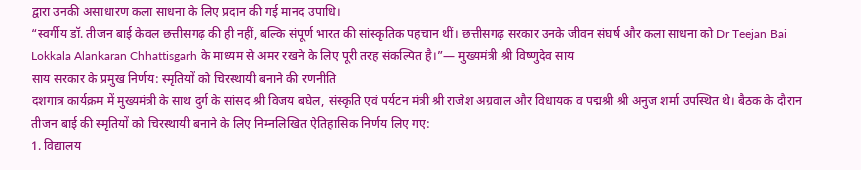द्वारा उनकी असाधारण कला साधना के लिए प्रदान की गई मानद उपाधि।
“स्वर्गीय डॉ. तीजन बाई केवल छत्तीसगढ़ की ही नहीं, बल्कि संपूर्ण भारत की सांस्कृतिक पहचान थीं। छत्तीसगढ़ सरकार उनके जीवन संघर्ष और कला साधना को Dr Teejan Bai Lokkala Alankaran Chhattisgarh के माध्यम से अमर रखने के लिए पूरी तरह संकल्पित है।”— मुख्यमंत्री श्री विष्णुदेव साय
साय सरकार के प्रमुख निर्णय: स्मृतियों को चिरस्थायी बनाने की रणनीति
दशगात्र कार्यक्रम में मुख्यमंत्री के साथ दुर्ग के सांसद श्री विजय बघेल, संस्कृति एवं पर्यटन मंत्री श्री राजेश अग्रवाल और विधायक व पद्मश्री श्री अनुज शर्मा उपस्थित थे। बैठक के दौरान तीजन बाई की स्मृतियों को चिरस्थायी बनाने के लिए निम्नलिखित ऐतिहासिक निर्णय लिए गए:
1. विद्यालय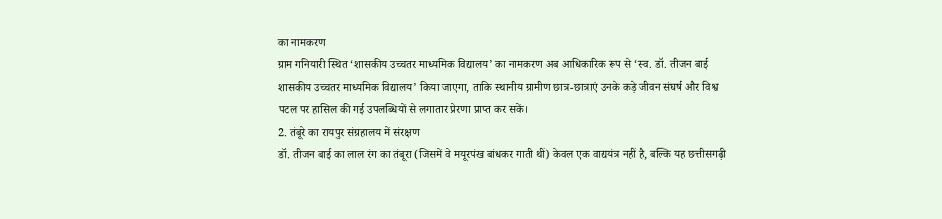का नामकरण
ग्राम गनियारी स्थित ‘शासकीय उच्चतर माध्यमिक विद्यालय’ का नामकरण अब आधिकारिक रूप से ‘स्व. डॉ. तीजन बाई शासकीय उच्चतर माध्यमिक विद्यालय’ किया जाएगा, ताकि स्थानीय ग्रामीण छात्र-छात्राएं उनके कड़े जीवन संघर्ष और विश्व पटल पर हासिल की गई उपलब्धियों से लगातार प्रेरणा प्राप्त कर सकें।
2. तंबूरे का रायपुर संग्रहालय में संरक्षण
डॉ. तीजन बाई का लाल रंग का तंबूरा (जिसमें वे मयूरपंख बांधकर गाती थीं) केवल एक वाद्ययंत्र नहीं है, बल्कि यह छत्तीसगढ़ी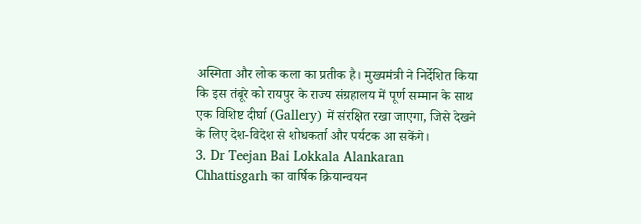अस्मिता और लोक कला का प्रतीक है। मुख्यमंत्री ने निर्देशित किया कि इस तंबूरे को रायपुर के राज्य संग्रहालय में पूर्ण सम्मान के साथ एक विशिष्ट दीर्घा (Gallery) में संरक्षित रखा जाएगा, जिसे देखने के लिए देश-विदेश से शोधकर्ता और पर्यटक आ सकेंगे।
3. Dr Teejan Bai Lokkala Alankaran Chhattisgarh का वार्षिक क्रियान्वयन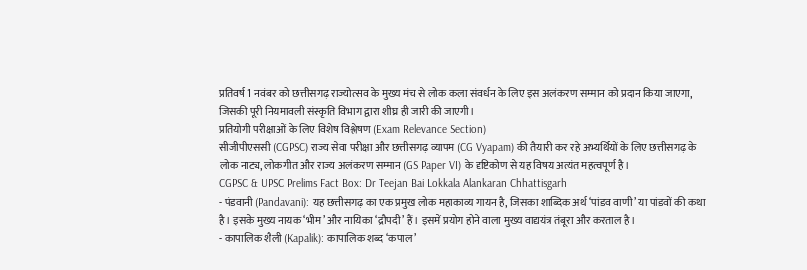प्रतिवर्ष 1 नवंबर को छत्तीसगढ़ राज्योत्सव के मुख्य मंच से लोक कला संवर्धन के लिए इस अलंकरण सम्मान को प्रदान किया जाएगा, जिसकी पूरी नियमावली संस्कृति विभाग द्वारा शीघ्र ही जारी की जाएगी।
प्रतियोगी परीक्षाओं के लिए विशेष विश्लेषण (Exam Relevance Section)
सीजीपीएससी (CGPSC) राज्य सेवा परीक्षा और छत्तीसगढ़ व्यापम (CG Vyapam) की तैयारी कर रहे अभ्यर्थियों के लिए छत्तीसगढ़ के लोक नाट्य, लोकगीत और राज्य अलंकरण सम्मान (GS Paper VI) के दृष्टिकोण से यह विषय अत्यंत महत्वपूर्ण है।
CGPSC & UPSC Prelims Fact Box: Dr Teejan Bai Lokkala Alankaran Chhattisgarh
- पंडवानी (Pandavani): यह छत्तीसगढ़ का एक प्रमुख लोक महाकाव्य गायन है, जिसका शाब्दिक अर्थ ‘पांडव वाणी’ या पांडवों की कथा है। इसके मुख्य नायक ‘भीम’ और नायिका ‘द्रौपदी’ हैं। इसमें प्रयोग होने वाला मुख्य वाद्ययंत्र तंबूरा और करताल है।
- कापालिक शैली (Kapalik): कापालिक शब्द ‘कपाल’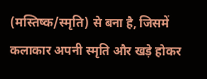(मस्तिष्क/स्मृति) से बना है, जिसमें कलाकार अपनी स्मृति और खड़े होकर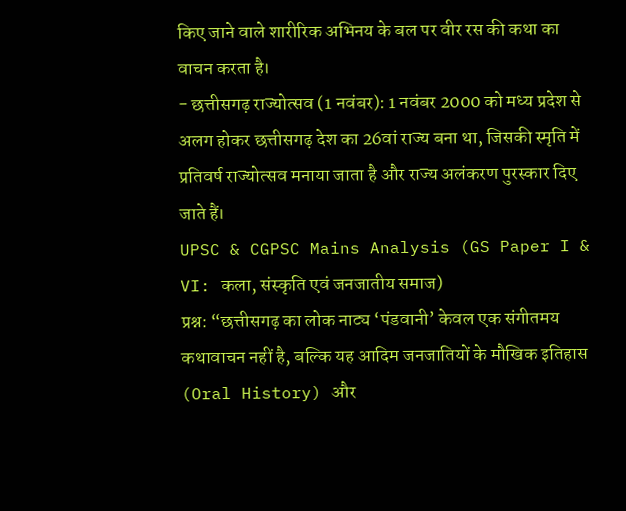किए जाने वाले शारीरिक अभिनय के बल पर वीर रस की कथा का वाचन करता है।
- छत्तीसगढ़ राज्योत्सव (1 नवंबर): 1 नवंबर 2000 को मध्य प्रदेश से अलग होकर छत्तीसगढ़ देश का 26वां राज्य बना था, जिसकी स्मृति में प्रतिवर्ष राज्योत्सव मनाया जाता है और राज्य अलंकरण पुरस्कार दिए जाते हैं।
UPSC & CGPSC Mains Analysis (GS Paper I & VI: कला, संस्कृति एवं जनजातीय समाज)
प्रश्न: “छत्तीसगढ़ का लोक नाट्य ‘पंडवानी’ केवल एक संगीतमय कथावाचन नहीं है, बल्कि यह आदिम जनजातियों के मौखिक इतिहास (Oral History) और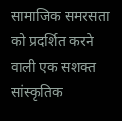सामाजिक समरसता को प्रदर्शित करने वाली एक सशक्त सांस्कृतिक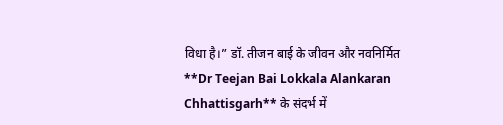विधा है।” डॉ. तीजन बाई के जीवन और नवनिर्मित **Dr Teejan Bai Lokkala Alankaran Chhattisgarh** के संदर्भ में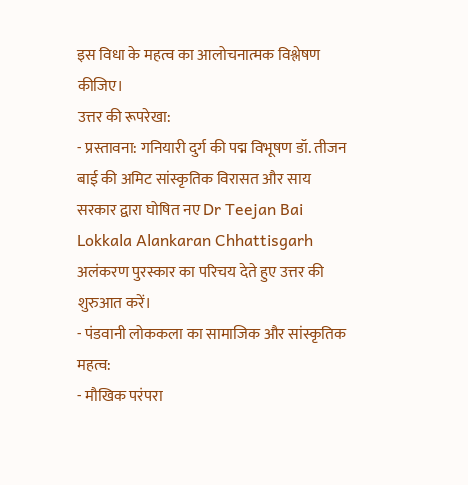इस विधा के महत्व का आलोचनात्मक विश्लेषण कीजिए।
उत्तर की रूपरेखा:
- प्रस्तावना: गनियारी दुर्ग की पद्म विभूषण डॉ. तीजन बाई की अमिट सांस्कृतिक विरासत और साय सरकार द्वारा घोषित नए Dr Teejan Bai Lokkala Alankaran Chhattisgarh अलंकरण पुरस्कार का परिचय देते हुए उत्तर की शुरुआत करें।
- पंडवानी लोककला का सामाजिक और सांस्कृतिक महत्व:
- मौखिक परंपरा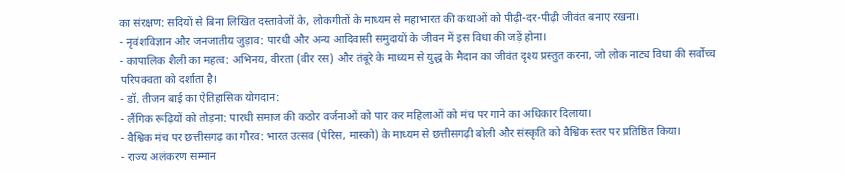का संरक्षण: सदियों से बिना लिखित दस्तावेजों के, लोकगीतों के माध्यम से महाभारत की कथाओं को पीढ़ी-दर-पीढ़ी जीवंत बनाए रखना।
- नृवंशविज्ञान और जनजातीय जुड़ाव: पारधी और अन्य आदिवासी समुदायों के जीवन में इस विधा की जड़ें होना।
- कापालिक शैली का महत्व: अभिनय, वीरता (वीर रस) और तंबूरे के माध्यम से युद्ध के मैदान का जीवंत दृश्य प्रस्तुत करना, जो लोक नाट्य विधा की सर्वोच्च परिपक्वता को दर्शाता है।
- डॉ. तीजन बाई का ऐतिहासिक योगदान:
- लैंगिक रूढ़ियों को तोड़ना: पारधी समाज की कठोर वर्जनाओं को पार कर महिलाओं को मंच पर गाने का अधिकार दिलाया।
- वैश्विक मंच पर छत्तीसगढ़ का गौरव: भारत उत्सव (पेरिस, मास्को) के माध्यम से छत्तीसगढ़ी बोली और संस्कृति को वैश्विक स्तर पर प्रतिष्ठित किया।
- राज्य अलंकरण सम्मान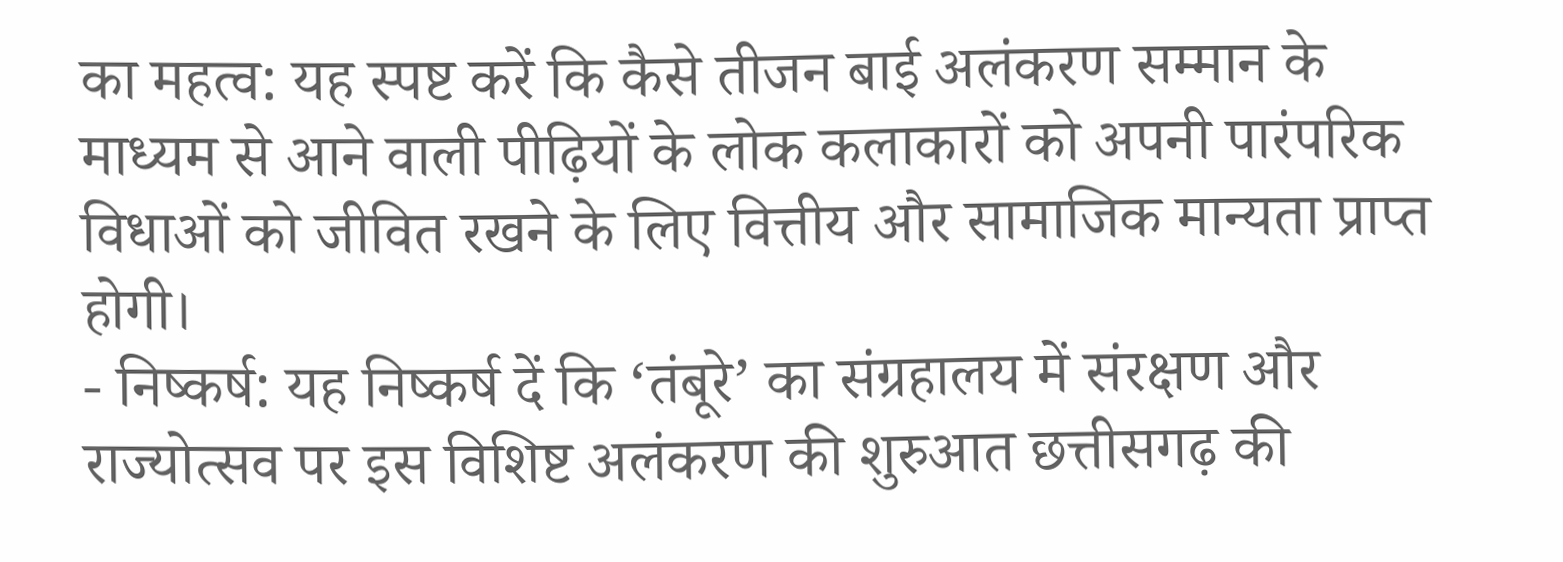का महत्व: यह स्पष्ट करें कि कैसे तीजन बाई अलंकरण सम्मान के माध्यम से आने वाली पीढ़ियों के लोक कलाकारों को अपनी पारंपरिक विधाओं को जीवित रखने के लिए वित्तीय और सामाजिक मान्यता प्राप्त होगी।
- निष्कर्ष: यह निष्कर्ष दें कि ‘तंबूरे’ का संग्रहालय में संरक्षण और राज्योत्सव पर इस विशिष्ट अलंकरण की शुरुआत छत्तीसगढ़ की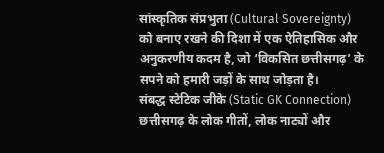सांस्कृतिक संप्रभुता (Cultural Sovereignty) को बनाए रखने की दिशा में एक ऐतिहासिक और अनुकरणीय कदम है, जो ‘विकसित छत्तीसगढ़’ के सपने को हमारी जड़ों के साथ जोड़ता है।
संबद्ध स्टेटिक जीके (Static GK Connection)
छत्तीसगढ़ के लोक गीतों, लोक नाट्यों और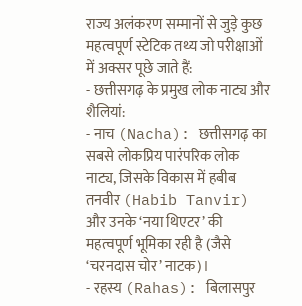राज्य अलंकरण सम्मानों से जुड़े कुछ महत्वपूर्ण स्टेटिक तथ्य जो परीक्षाओं में अक्सर पूछे जाते हैं:
- छत्तीसगढ़ के प्रमुख लोक नाट्य और शैलियां:
- नाच (Nacha): छत्तीसगढ़ का सबसे लोकप्रिय पारंपरिक लोक नाट्य, जिसके विकास में हबीब तनवीर (Habib Tanvir) और उनके ‘नया थिएटर’ की महत्वपूर्ण भूमिका रही है (जैसे ‘चरनदास चोर’ नाटक)।
- रहस्य (Rahas): बिलासपुर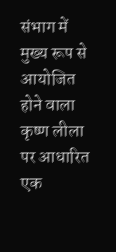संभाग में मुख्य रूप से आयोजित होने वाला कृष्ण लीला पर आधारित एक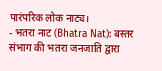पारंपरिक लोक नाट्य।
- भतरा नाट (Bhatra Nat): बस्तर संभाग की भतरा जनजाति द्वारा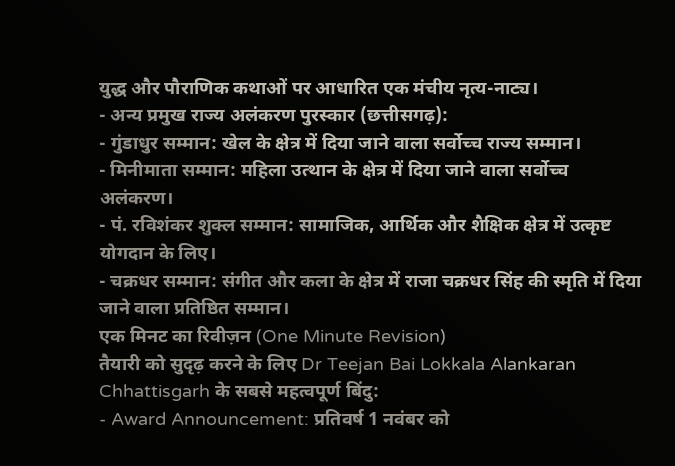युद्ध और पौराणिक कथाओं पर आधारित एक मंचीय नृत्य-नाट्य।
- अन्य प्रमुख राज्य अलंकरण पुरस्कार (छत्तीसगढ़):
- गुंडाधुर सम्मान: खेल के क्षेत्र में दिया जाने वाला सर्वोच्च राज्य सम्मान।
- मिनीमाता सम्मान: महिला उत्थान के क्षेत्र में दिया जाने वाला सर्वोच्च अलंकरण।
- पं. रविशंकर शुक्ल सम्मान: सामाजिक, आर्थिक और शैक्षिक क्षेत्र में उत्कृष्ट योगदान के लिए।
- चक्रधर सम्मान: संगीत और कला के क्षेत्र में राजा चक्रधर सिंह की स्मृति में दिया जाने वाला प्रतिष्ठित सम्मान।
एक मिनट का रिवीज़न (One Minute Revision)
तैयारी को सुदृढ़ करने के लिए Dr Teejan Bai Lokkala Alankaran Chhattisgarh के सबसे महत्वपूर्ण बिंदु:
- Award Announcement: प्रतिवर्ष 1 नवंबर को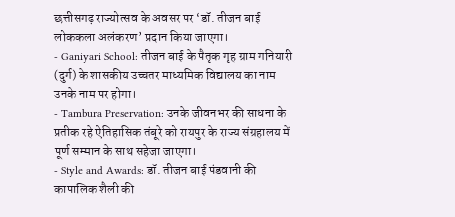छत्तीसगढ़ राज्योत्सव के अवसर पर ‘डॉ. तीजन बाई लोककला अलंकरण’ प्रदान किया जाएगा।
- Ganiyari School: तीजन बाई के पैतृक गृह ग्राम गनियारी (दुर्ग) के शासकीय उच्चतर माध्यमिक विद्यालय का नाम उनके नाम पर होगा।
- Tambura Preservation: उनके जीवनभर की साधना के प्रतीक रहे ऐतिहासिक तंबूरे को रायपुर के राज्य संग्रहालय में पूर्ण सम्मान के साथ सहेजा जाएगा।
- Style and Awards: डॉ. तीजन बाई पंडवानी की कापालिक शैली की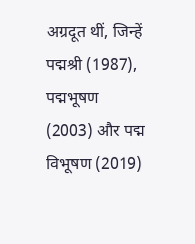अग्रदूत थीं, जिन्हें पद्मश्री (1987), पद्मभूषण (2003) और पद्म विभूषण (2019)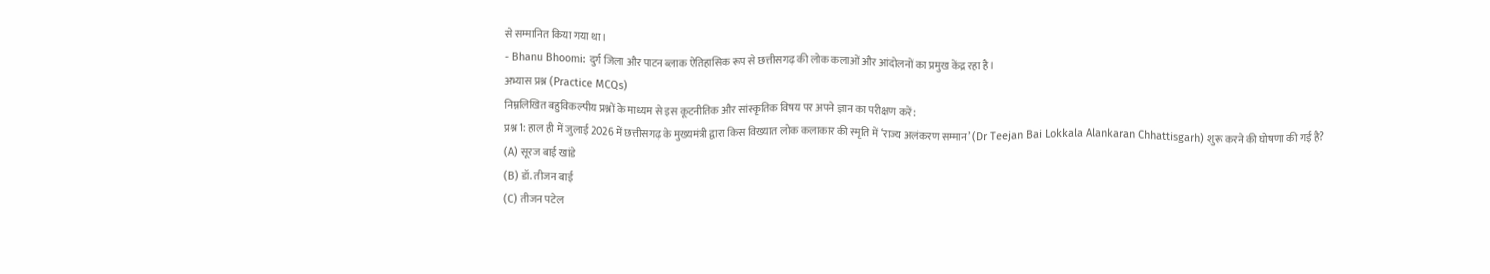से सम्मानित किया गया था।
- Bhanu Bhoomi: दुर्ग जिला और पाटन ब्लाक ऐतिहासिक रूप से छत्तीसगढ़ की लोक कलाओं और आंदोलनों का प्रमुख केंद्र रहा है।
अभ्यास प्रश्न (Practice MCQs)
निम्नलिखित बहुविकल्पीय प्रश्नों के माध्यम से इस कूटनीतिक और सांस्कृतिक विषय पर अपने ज्ञान का परीक्षण करें:
प्रश्न 1: हाल ही में जुलाई 2026 में छत्तीसगढ़ के मुख्यमंत्री द्वारा किस विख्यात लोक कलाकार की स्मृति में ‘राज्य अलंकरण सम्मान’ (Dr Teejan Bai Lokkala Alankaran Chhattisgarh) शुरू करने की घोषणा की गई है?
(A) सूरज बाई खांडे
(B) डॉ. तीजन बाई
(C) तीजन पटेल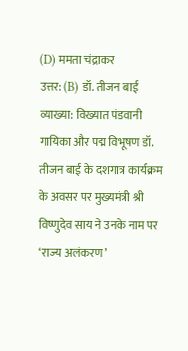(D) ममता चंद्राकर
उत्तर: (B) डॉ. तीजन बाई
व्याख्या: विख्यात पंडवानी गायिका और पद्म विभूषण डॉ. तीजन बाई के दशगात्र कार्यक्रम के अवसर पर मुख्यमंत्री श्री विष्णुदेव साय ने उनके नाम पर ‘राज्य अलंकरण’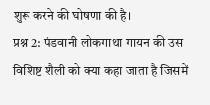शुरू करने की घोषणा की है।
प्रश्न 2: पंडवानी लोकगाथा गायन की उस विशिष्ट शैली को क्या कहा जाता है जिसमें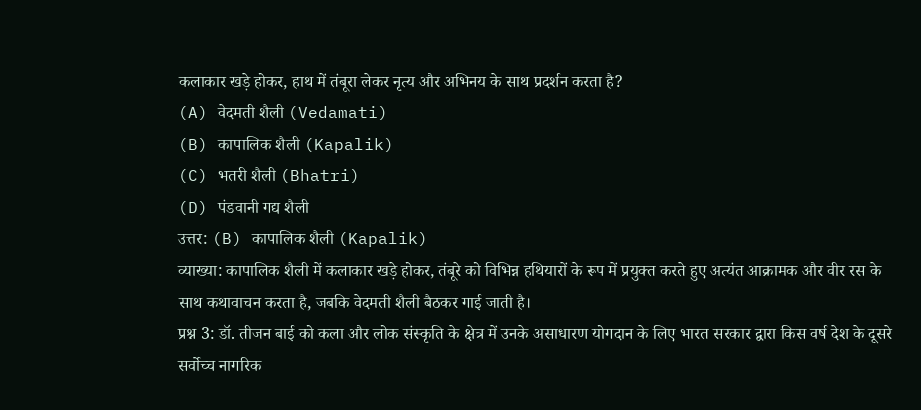कलाकार खड़े होकर, हाथ में तंबूरा लेकर नृत्य और अभिनय के साथ प्रदर्शन करता है?
(A) वेदमती शैली (Vedamati)
(B) कापालिक शैली (Kapalik)
(C) भतरी शैली (Bhatri)
(D) पंडवानी गद्य शैली
उत्तर: (B) कापालिक शैली (Kapalik)
व्याख्या: कापालिक शैली में कलाकार खड़े होकर, तंबूरे को विभिन्न हथियारों के रूप में प्रयुक्त करते हुए अत्यंत आक्रामक और वीर रस के साथ कथावाचन करता है, जबकि वेदमती शैली बैठकर गाई जाती है।
प्रश्न 3: डॉ. तीजन बाई को कला और लोक संस्कृति के क्षेत्र में उनके असाधारण योगदान के लिए भारत सरकार द्वारा किस वर्ष देश के दूसरे सर्वोच्च नागरिक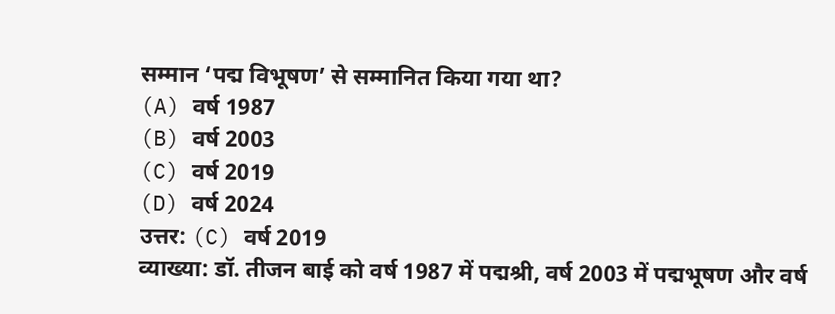सम्मान ‘पद्म विभूषण’ से सम्मानित किया गया था?
(A) वर्ष 1987
(B) वर्ष 2003
(C) वर्ष 2019
(D) वर्ष 2024
उत्तर: (C) वर्ष 2019
व्याख्या: डॉ. तीजन बाई को वर्ष 1987 में पद्मश्री, वर्ष 2003 में पद्मभूषण और वर्ष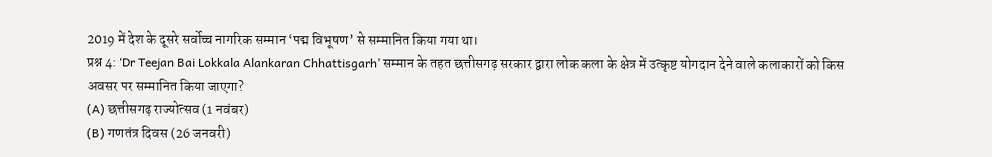2019 में देश के दूसरे सर्वोच्च नागरिक सम्मान ‘पद्म विभूषण’ से सम्मानित किया गया था।
प्रश्न 4: ‘Dr Teejan Bai Lokkala Alankaran Chhattisgarh’ सम्मान के तहत छत्तीसगढ़ सरकार द्वारा लोक कला के क्षेत्र में उत्कृष्ट योगदान देने वाले कलाकारों को किस अवसर पर सम्मानित किया जाएगा?
(A) छत्तीसगढ़ राज्योत्सव (1 नवंबर)
(B) गणतंत्र दिवस (26 जनवरी)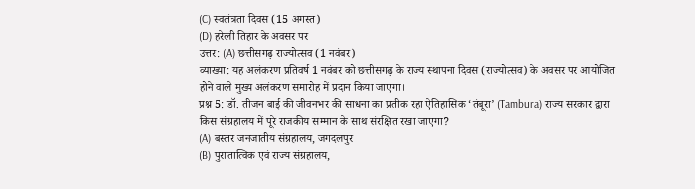(C) स्वतंत्रता दिवस (15 अगस्त)
(D) हरेली तिहार के अवसर पर
उत्तर: (A) छत्तीसगढ़ राज्योत्सव (1 नवंबर)
व्याख्या: यह अलंकरण प्रतिवर्ष 1 नवंबर को छत्तीसगढ़ के राज्य स्थापना दिवस (राज्योत्सव) के अवसर पर आयोजित होने वाले मुख्य अलंकरण समारोह में प्रदान किया जाएगा।
प्रश्न 5: डॉ. तीजन बाई की जीवनभर की साधना का प्रतीक रहा ऐतिहासिक ‘तंबूरा’ (Tambura) राज्य सरकार द्वारा किस संग्रहालय में पूरे राजकीय सम्मान के साथ संरक्षित रखा जाएगा?
(A) बस्तर जनजातीय संग्रहालय, जगदलपुर
(B) पुरातात्विक एवं राज्य संग्रहालय,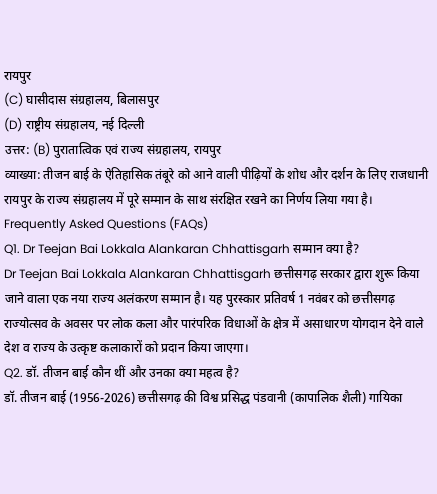रायपुर
(C) घासीदास संग्रहालय, बिलासपुर
(D) राष्ट्रीय संग्रहालय, नई दिल्ली
उत्तर: (B) पुरातात्विक एवं राज्य संग्रहालय, रायपुर
व्याख्या: तीजन बाई के ऐतिहासिक तंबूरे को आने वाली पीढ़ियों के शोध और दर्शन के लिए राजधानी रायपुर के राज्य संग्रहालय में पूरे सम्मान के साथ संरक्षित रखने का निर्णय लिया गया है।
Frequently Asked Questions (FAQs)
Q1. Dr Teejan Bai Lokkala Alankaran Chhattisgarh सम्मान क्या है?
Dr Teejan Bai Lokkala Alankaran Chhattisgarh छत्तीसगढ़ सरकार द्वारा शुरू किया जाने वाला एक नया राज्य अलंकरण सम्मान है। यह पुरस्कार प्रतिवर्ष 1 नवंबर को छत्तीसगढ़ राज्योत्सव के अवसर पर लोक कला और पारंपरिक विधाओं के क्षेत्र में असाधारण योगदान देने वाले देश व राज्य के उत्कृष्ट कलाकारों को प्रदान किया जाएगा।
Q2. डॉ. तीजन बाई कौन थीं और उनका क्या महत्व है?
डॉ. तीजन बाई (1956-2026) छत्तीसगढ़ की विश्व प्रसिद्ध पंडवानी (कापालिक शैली) गायिका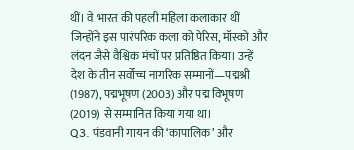थीं। वे भारत की पहली महिला कलाकार थीं जिन्होंने इस पारंपरिक कला को पेरिस, मॉस्को और लंदन जैसे वैश्विक मंचों पर प्रतिष्ठित किया। उन्हें देश के तीन सर्वोच्च नागरिक सम्मानों—पद्मश्री (1987), पद्मभूषण (2003) और पद्म विभूषण (2019) से सम्मानित किया गया था।
Q3. पंडवानी गायन की ‘कापालिक’ और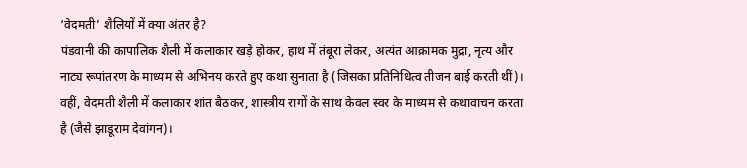‘वेदमती’ शैलियों में क्या अंतर है?
पंडवानी की कापालिक शैली में कलाकार खड़े होकर, हाथ में तंबूरा लेकर, अत्यंत आक्रामक मुद्रा, नृत्य और नाट्य रूपांतरण के माध्यम से अभिनय करते हुए कथा सुनाता है (जिसका प्रतिनिधित्व तीजन बाई करती थीं)। वहीं, वेदमती शैली में कलाकार शांत बैठकर, शास्त्रीय रागों के साथ केवल स्वर के माध्यम से कथावाचन करता है (जैसे झाडूराम देवांगन)।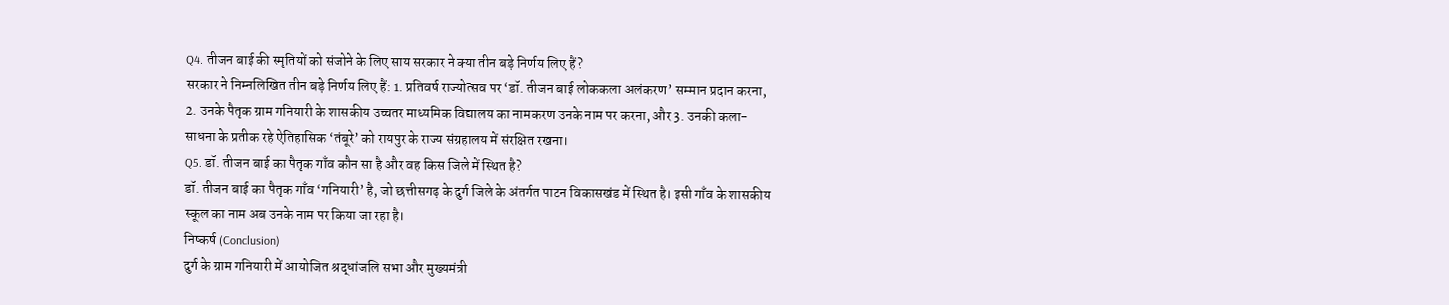Q4. तीजन बाई की स्मृतियों को संजोने के लिए साय सरकार ने क्या तीन बड़े निर्णय लिए हैं?
सरकार ने निम्नलिखित तीन बड़े निर्णय लिए हैं: 1. प्रतिवर्ष राज्योत्सव पर ‘डॉ. तीजन बाई लोककला अलंकरण’ सम्मान प्रदान करना, 2. उनके पैतृक ग्राम गनियारी के शासकीय उच्चतर माध्यमिक विद्यालय का नामकरण उनके नाम पर करना, और 3. उनकी कला-साधना के प्रतीक रहे ऐतिहासिक ‘तंबूरे’ को रायपुर के राज्य संग्रहालय में संरक्षित रखना।
Q5. डॉ. तीजन बाई का पैतृक गाँव कौन सा है और वह किस जिले में स्थित है?
डॉ. तीजन बाई का पैतृक गाँव ‘गनियारी’ है, जो छत्तीसगढ़ के दुर्ग जिले के अंतर्गत पाटन विकासखंड में स्थित है। इसी गाँव के शासकीय स्कूल का नाम अब उनके नाम पर किया जा रहा है।
निष्कर्ष (Conclusion)
दुर्ग के ग्राम गनियारी में आयोजित श्रद्धांजलि सभा और मुख्यमंत्री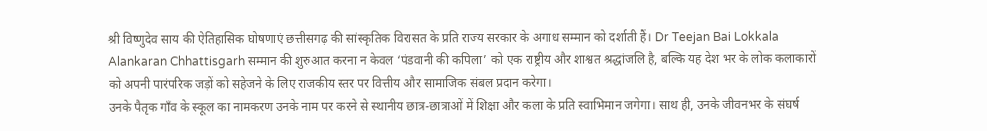श्री विष्णुदेव साय की ऐतिहासिक घोषणाएं छत्तीसगढ़ की सांस्कृतिक विरासत के प्रति राज्य सरकार के अगाध सम्मान को दर्शाती हैं। Dr Teejan Bai Lokkala Alankaran Chhattisgarh सम्मान की शुरुआत करना न केवल ‘पंडवानी की कपिला’ को एक राष्ट्रीय और शाश्वत श्रद्धांजलि है, बल्कि यह देश भर के लोक कलाकारों को अपनी पारंपरिक जड़ों को सहेजने के लिए राजकीय स्तर पर वित्तीय और सामाजिक संबल प्रदान करेगा।
उनके पैतृक गाँव के स्कूल का नामकरण उनके नाम पर करने से स्थानीय छात्र-छात्राओं में शिक्षा और कला के प्रति स्वाभिमान जगेगा। साथ ही, उनके जीवनभर के संघर्ष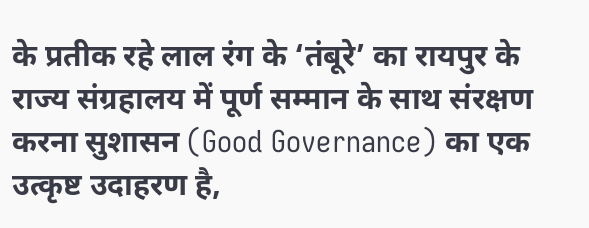के प्रतीक रहे लाल रंग के ‘तंबूरे’ का रायपुर के राज्य संग्रहालय में पूर्ण सम्मान के साथ संरक्षण करना सुशासन (Good Governance) का एक उत्कृष्ट उदाहरण है,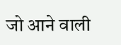जो आने वाली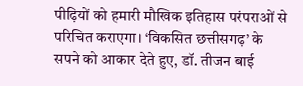पीढ़ियों को हमारी मौखिक इतिहास परंपराओं से परिचित कराएगा। ‘विकसित छत्तीसगढ़’ के सपने को आकार देते हुए, डॉ. तीजन बाई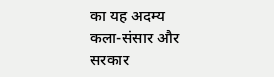का यह अदम्य कला-संसार और सरकार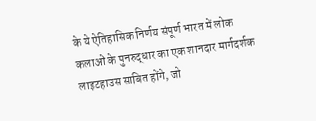के ये ऐतिहासिक निर्णय संपूर्ण भारत में लोक कलाओं के पुनरुद्धार का एक शानदार मार्गदर्शक लाइटहाउस साबित होंगे, जो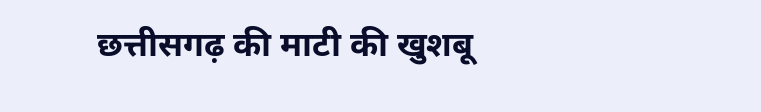छत्तीसगढ़ की माटी की खुशबू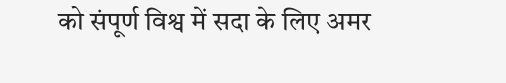को संपूर्ण विश्व में सदा के लिए अमर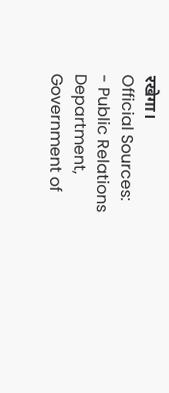रखेगा।
Official Sources:
- Public Relations Department, Government of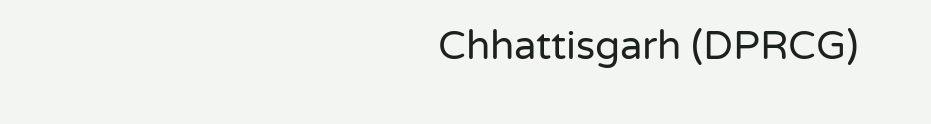Chhattisgarh (DPRCG)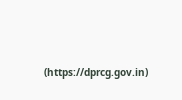(https://dprcg.gov.in)